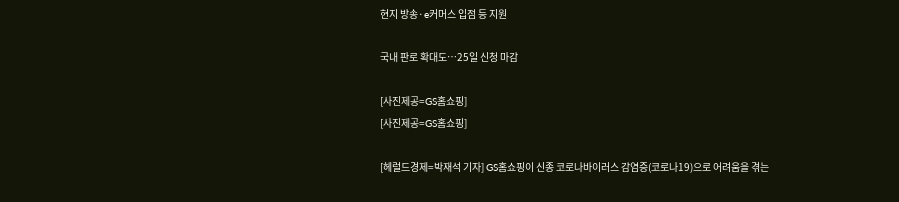현지 방송·e커머스 입점 등 지원

국내 판로 확대도…25일 신청 마감

[사진제공=GS홈쇼핑]
[사진제공=GS홈쇼핑]

[헤럴드경제=박재석 기자] GS홈쇼핑이 신종 코로나바이러스 감염증(코로나19)으로 어려움을 겪는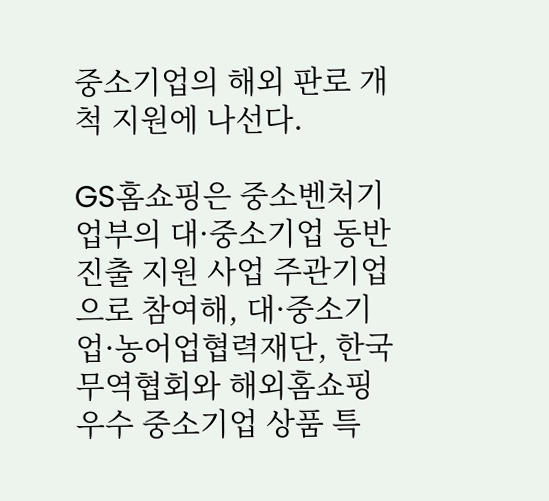중소기업의 해외 판로 개척 지원에 나선다.

GS홈쇼핑은 중소벤처기업부의 대·중소기업 동반진출 지원 사업 주관기업으로 참여해, 대·중소기업·농어업협력재단, 한국무역협회와 해외홈쇼핑 우수 중소기업 상품 특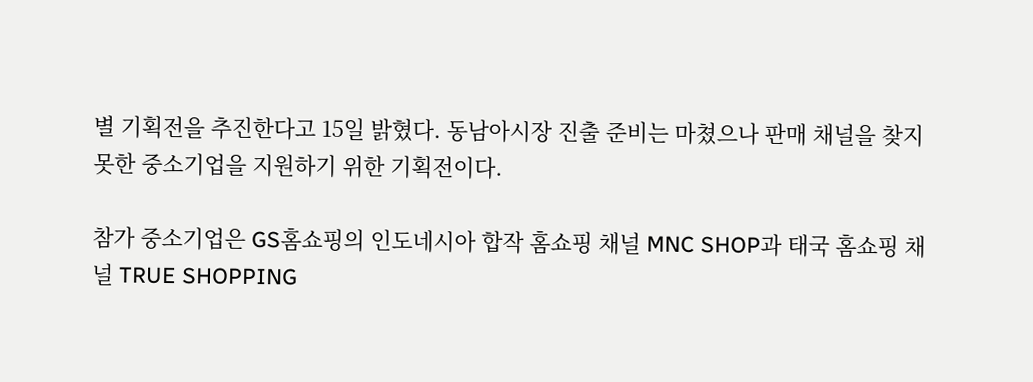별 기획전을 추진한다고 15일 밝혔다. 동남아시장 진출 준비는 마쳤으나 판매 채널을 찾지 못한 중소기업을 지원하기 위한 기획전이다.

참가 중소기업은 GS홈쇼핑의 인도네시아 합작 홈쇼핑 채널 MNC SHOP과 태국 홈쇼핑 채널 TRUE SHOPPING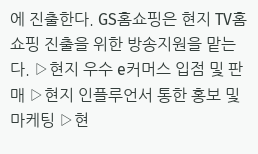에 진출한다. GS홈쇼핑은 현지 TV홈쇼핑 진출을 위한 방송지원을 맡는다. ▷현지 우수 e커머스 입점 및 판매 ▷현지 인플루언서 통한 홍보 및 마케팅 ▷현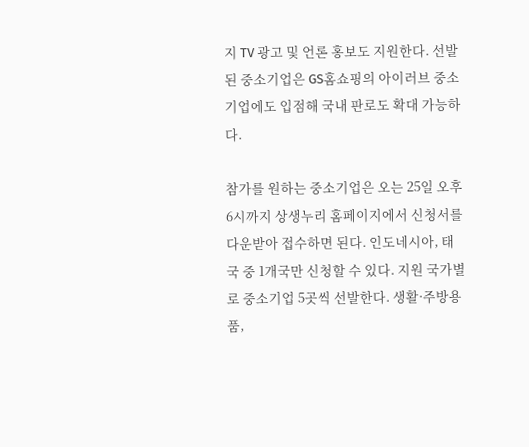지 TV 광고 및 언론 홍보도 지원한다. 선발된 중소기업은 GS홈쇼핑의 아이러브 중소기업에도 입점해 국내 판로도 확대 가능하다.

참가를 원하는 중소기업은 오는 25일 오후 6시까지 상생누리 홈페이지에서 신청서를 다운받아 접수하면 된다. 인도네시아, 태국 중 1개국만 신청할 수 있다. 지원 국가별로 중소기업 5곳씩 선발한다. 생활·주방용품,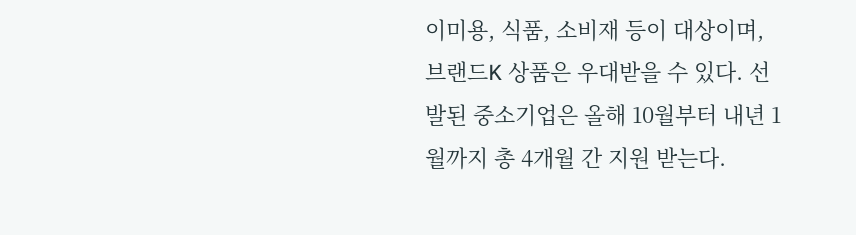이미용, 식품, 소비재 등이 대상이며, 브랜드K 상품은 우대받을 수 있다. 선발된 중소기업은 올해 10월부터 내년 1월까지 총 4개월 간 지원 받는다.